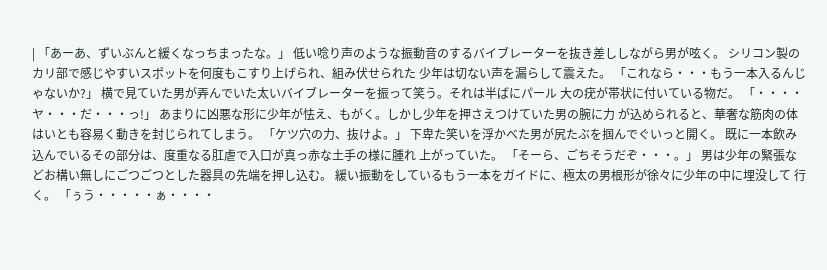| 「あーあ、ずいぶんと緩くなっちまったな。」 低い唸り声のような振動音のするバイブレーターを抜き差ししながら男が呟く。 シリコン製のカリ部で感じやすいスポットを何度もこすり上げられ、組み伏せられた 少年は切ない声を漏らして震えた。 「これなら・・・もう一本入るんじゃないか?」 横で見ていた男が弄んでいた太いバイブレーターを振って笑う。それは半ばにパール 大の疣が帯状に付いている物だ。 「・・・・ヤ・・・だ・・・っ!」 あまりに凶悪な形に少年が怯え、もがく。しかし少年を押さえつけていた男の腕に力 が込められると、華奢な筋肉の体はいとも容易く動きを封じられてしまう。 「ケツ穴の力、抜けよ。」 下卑た笑いを浮かべた男が尻たぶを掴んでぐいっと開く。 既に一本飲み込んでいるその部分は、度重なる肛虐で入口が真っ赤な土手の様に腫れ 上がっていた。 「そーら、ごちそうだぞ・・・。」 男は少年の緊張などお構い無しにごつごつとした器具の先端を押し込む。 緩い振動をしているもう一本をガイドに、極太の男根形が徐々に少年の中に埋没して 行く。 「ぅう・・・・・ぁ・・・・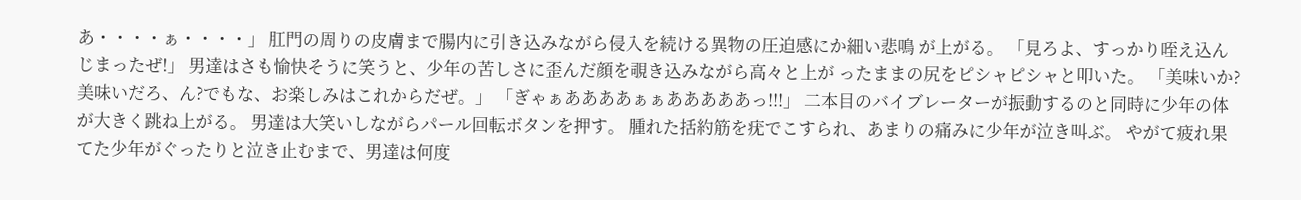あ・・・・ぁ・・・・」 肛門の周りの皮膚まで腸内に引き込みながら侵入を続ける異物の圧迫感にか細い悲鳴 が上がる。 「見ろよ、すっかり咥え込んじまったぜ!」 男達はさも愉快そうに笑うと、少年の苦しさに歪んだ顔を覗き込みながら高々と上が ったままの尻をピシャピシャと叩いた。 「美味いか?美味いだろ、ん?でもな、お楽しみはこれからだぜ。」 「ぎゃぁああああぁぁあああああっ!!!」 二本目のバイブレーターが振動するのと同時に少年の体が大きく跳ね上がる。 男達は大笑いしながらパール回転ボタンを押す。 腫れた括約筋を疣でこすられ、あまりの痛みに少年が泣き叫ぶ。 やがて疲れ果てた少年がぐったりと泣き止むまで、男達は何度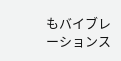もバイブレーションス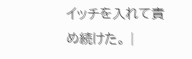イッチを入れて責め続けた。 |